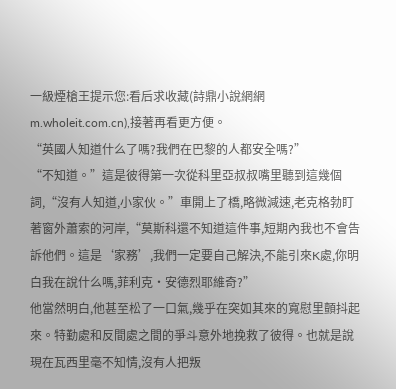一級煙槍王提示您:看后求收藏(詩鼎小說網網m.wholeit.com.cn),接著再看更方便。
“英國人知道什么了嗎?我們在巴黎的人都安全嗎?”
“不知道。”這是彼得第一次從科里亞叔叔嘴里聽到這幾個詞,“沒有人知道,小家伙。”車開上了橋,略微減速,老克格勃盯著窗外蕭索的河岸,“莫斯科還不知道這件事,短期內我也不會告訴他們。這是‘家務’,我們一定要自己解決,不能引來K處,你明白我在說什么嗎,菲利克·安德烈耶維奇?”
他當然明白,他甚至松了一口氣,幾乎在突如其來的寬慰里顫抖起來。特勤處和反間處之間的爭斗意外地挽救了彼得。也就是說現在瓦西里毫不知情,沒有人把叛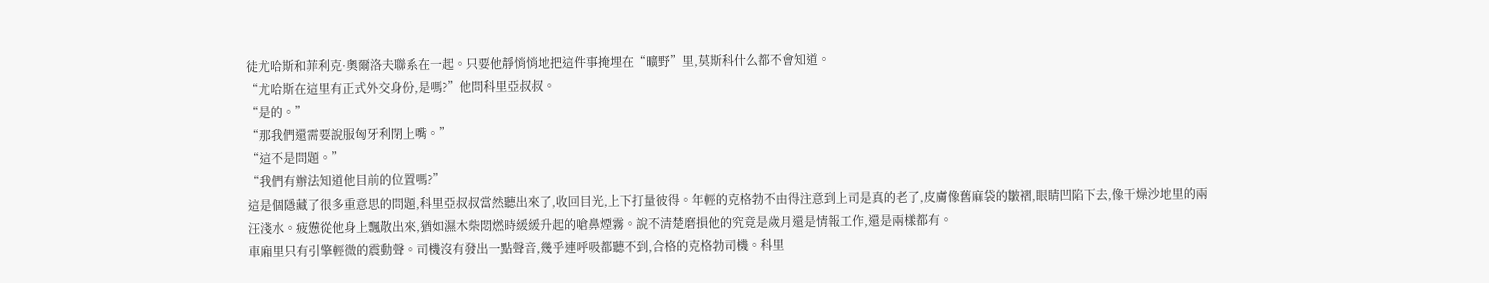徒尤哈斯和菲利克·奧爾洛夫聯系在一起。只要他靜悄悄地把這件事掩埋在“曠野”里,莫斯科什么都不會知道。
“尤哈斯在這里有正式外交身份,是嗎?”他問科里亞叔叔。
“是的。”
“那我們還需要說服匈牙利閉上嘴。”
“這不是問題。”
“我們有辦法知道他目前的位置嗎?”
這是個隱藏了很多重意思的問題,科里亞叔叔當然聽出來了,收回目光,上下打量彼得。年輕的克格勃不由得注意到上司是真的老了,皮膚像舊麻袋的皺褶,眼睛凹陷下去,像干燥沙地里的兩汪淺水。疲憊從他身上飄散出來,猶如濕木柴悶燃時緩緩升起的嗆鼻煙霧。說不清楚磨損他的究竟是歲月還是情報工作,還是兩樣都有。
車廂里只有引擎輕微的震動聲。司機沒有發出一點聲音,幾乎連呼吸都聽不到,合格的克格勃司機。科里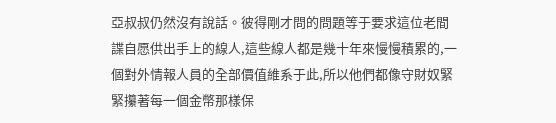亞叔叔仍然沒有說話。彼得剛才問的問題等于要求這位老間諜自愿供出手上的線人,這些線人都是幾十年來慢慢積累的,一個對外情報人員的全部價值維系于此,所以他們都像守財奴緊緊攥著每一個金幣那樣保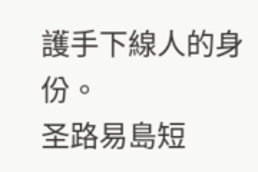護手下線人的身份。
圣路易島短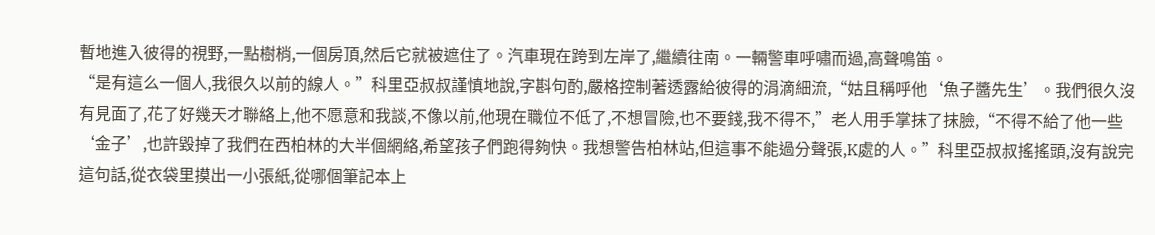暫地進入彼得的視野,一點樹梢,一個房頂,然后它就被遮住了。汽車現在跨到左岸了,繼續往南。一輛警車呼嘯而過,高聲鳴笛。
“是有這么一個人,我很久以前的線人。”科里亞叔叔謹慎地說,字斟句酌,嚴格控制著透露給彼得的涓滴細流,“姑且稱呼他‘魚子醬先生’。我們很久沒有見面了,花了好幾天才聯絡上,他不愿意和我談,不像以前,他現在職位不低了,不想冒險,也不要錢,我不得不,”老人用手掌抹了抹臉,“不得不給了他一些‘金子’,也許毀掉了我們在西柏林的大半個網絡,希望孩子們跑得夠快。我想警告柏林站,但這事不能過分聲張,K處的人。”科里亞叔叔搖搖頭,沒有說完這句話,從衣袋里摸出一小張紙,從哪個筆記本上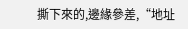撕下來的,邊緣參差,“地址